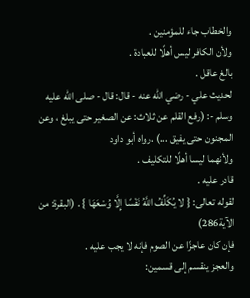والخطاب جاء للمؤمنين .
ولأن الكافر ليس أهلًا للعبادة .
بالغ عاقل .
لحديث علي - رضي الله عنه - قال: قال - صلى الله عليه وسلم -: (رفع القلم عن ثلاث: عن الصغير حتى يبلغ ، وعن المجنون حتى يفيق ...) .رواه أبو داود
ولأنهما ليسا أهلًا للتكليف .
قادر عليه .
لقوله تعالى: { لا يُكَلِّفُ اللَّهُ نَفْسًا إِلَّا وُسْعَهَا } . (البقرة: من الآية286)
فإن كان عاجزًا عن الصوم فإنه لا يجب عليه .
والعجز ينقسم إلى قسمين: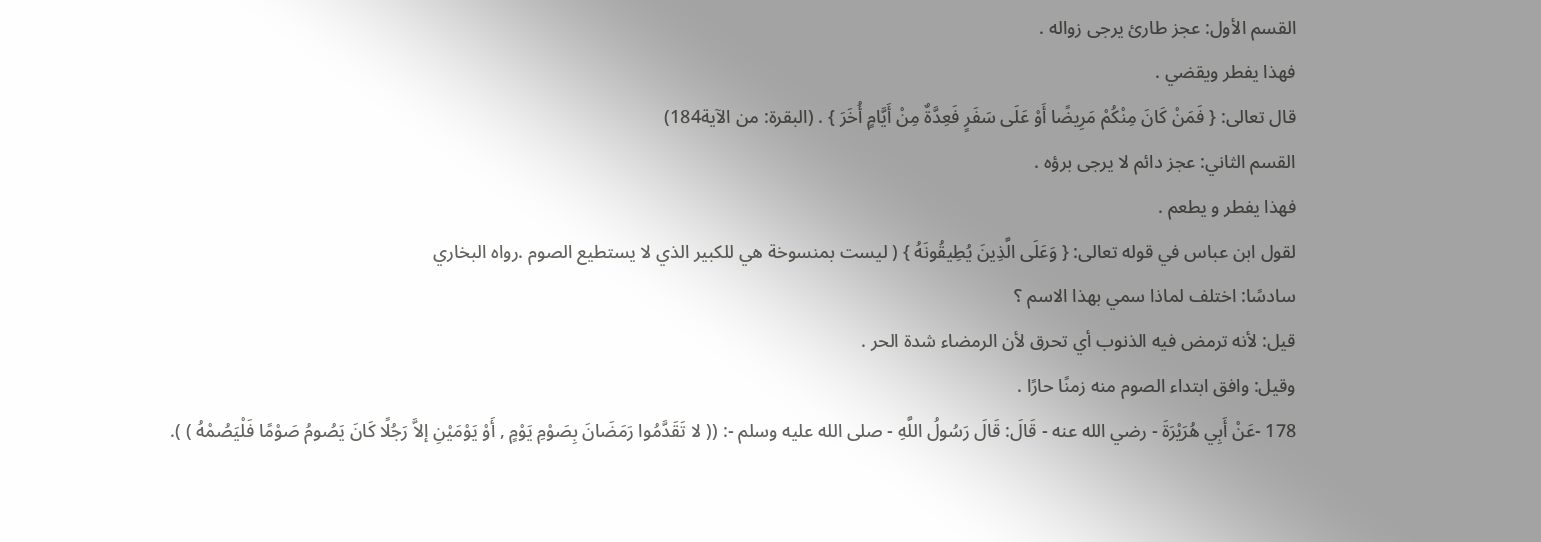القسم الأول: عجز طارئ يرجى زواله .
فهذا يفطر ويقضي .
قال تعالى: { فَمَنْ كَانَ مِنْكُمْ مَرِيضًا أَوْ عَلَى سَفَرٍ فَعِدَّةٌ مِنْ أَيَّامٍ أُخَرَ } . (البقرة: من الآية184)
القسم الثاني: عجز دائم لا يرجى برؤه .
فهذا يفطر و يطعم .
لقول ابن عباس في قوله تعالى: { وَعَلَى الَّذِينَ يُطِيقُونَهُ } ( ليست بمنسوخة هي للكبير الذي لا يستطيع الصوم .رواه البخاري
سادسًا: اختلف لماذا سمي بهذا الاسم ؟
قيل: لأنه ترمض فيه الذنوب أي تحرق لأن الرمضاء شدة الحر .
وقيل: وافق ابتداء الصوم منه زمنًا حارًا .
178 -عَنْ أَبِي هُرَيْرَةَ - رضي الله عنه - قَالَ: قَالَ رَسُولُ اللَّهِ - صلى الله عليه وسلم -: (( لا تَقَدَّمُوا رَمَضَانَ بِصَوْمِ يَوْمٍ , أَوْ يَوْمَيْنِ إلاَّ رَجُلًا كَانَ يَصُومُ صَوْمًا فَلْيَصُمْهُ ) ).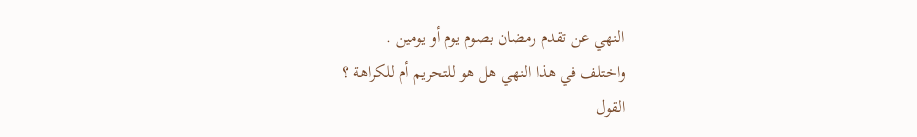النهي عن تقدم رمضان بصوم يوم أو يومين .
واختلف في هذا النهي هل هو للتحريم أم للكراهة ؟
القول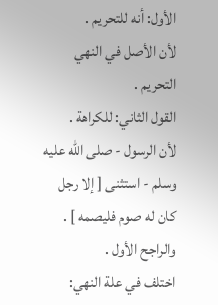الأول: أنه للتحريم .
لأن الأصل في النهي التحريم .
القول الثاني: للكراهة .
لأن الرسول - صلى الله عليه وسلم - استثنى [ إلا رجل كان له صوم فليصمه ] .
والراجح الأول .
اختلف في علة النهي: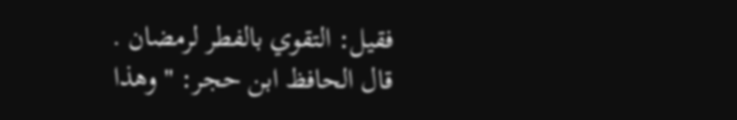فقيل: التقوي بالفطر لرمضان .
قال الحافظ ابن حجر: " وهذا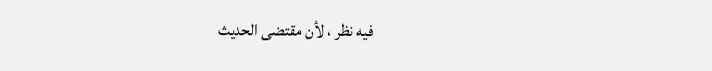فيه نظر ، لأن مقتضى الحديث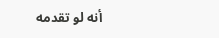أنه لو تقدمه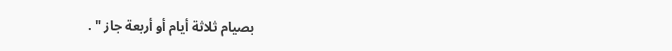بصيام ثلاثة أيام أو أربعة جاز " .